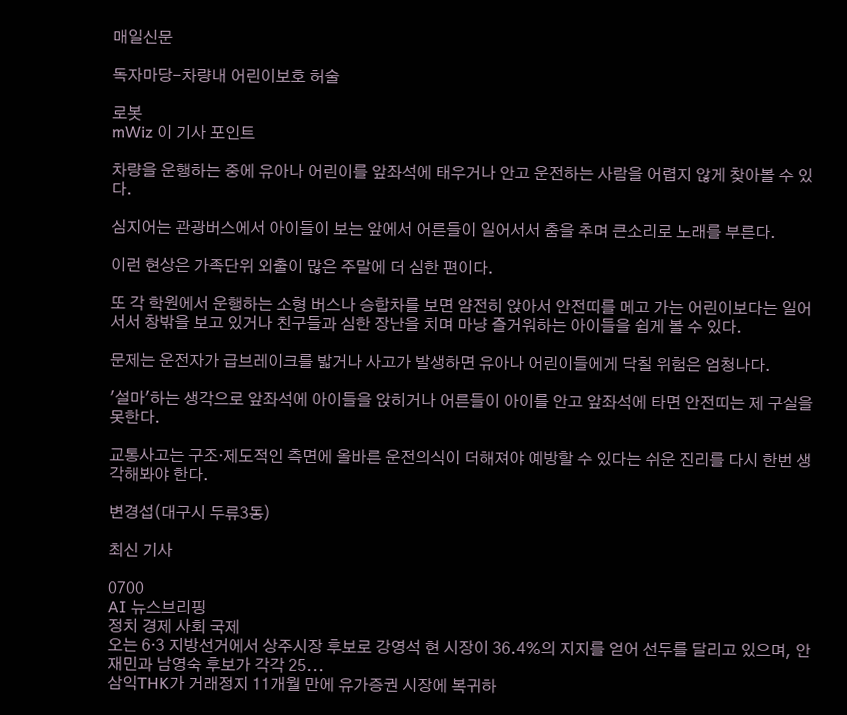매일신문

독자마당-차량내 어린이보호 허술

로봇
mWiz 이 기사 포인트

차량을 운행하는 중에 유아나 어린이를 앞좌석에 태우거나 안고 운전하는 사람을 어렵지 않게 찾아볼 수 있다.

심지어는 관광버스에서 아이들이 보는 앞에서 어른들이 일어서서 춤을 추며 큰소리로 노래를 부른다.

이런 현상은 가족단위 외출이 많은 주말에 더 심한 편이다.

또 각 학원에서 운행하는 소형 버스나 승합차를 보면 얌전히 앉아서 안전띠를 메고 가는 어린이보다는 일어서서 창밖을 보고 있거나 친구들과 심한 장난을 치며 마냥 즐거워하는 아이들을 쉽게 볼 수 있다.

문제는 운전자가 급브레이크를 밟거나 사고가 발생하면 유아나 어린이들에게 닥칠 위험은 엄청나다.

'설마'하는 생각으로 앞좌석에 아이들을 앉히거나 어른들이 아이를 안고 앞좌석에 타면 안전띠는 제 구실을 못한다.

교통사고는 구조·제도적인 측면에 올바른 운전의식이 더해져야 예방할 수 있다는 쉬운 진리를 다시 한번 생각해봐야 한다.

변경섭(대구시 두류3동)

최신 기사

0700
AI 뉴스브리핑
정치 경제 사회 국제
오는 6·3 지방선거에서 상주시장 후보로 강영석 현 시장이 36.4%의 지지를 얻어 선두를 달리고 있으며, 안재민과 남영숙 후보가 각각 25...
삼익THK가 거래정지 11개월 만에 유가증권 시장에 복귀하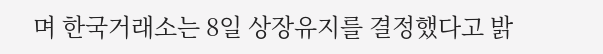며 한국거래소는 8일 상장유지를 결정했다고 밝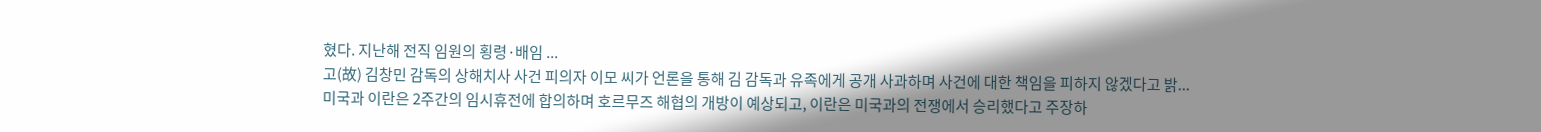혔다. 지난해 전직 임원의 횡령·배임 ...
고(故) 김창민 감독의 상해치사 사건 피의자 이모 씨가 언론을 통해 김 감독과 유족에게 공개 사과하며 사건에 대한 책임을 피하지 않겠다고 밝...
미국과 이란은 2주간의 임시휴전에 합의하며 호르무즈 해협의 개방이 예상되고, 이란은 미국과의 전쟁에서 승리했다고 주장하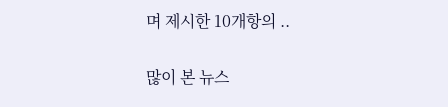며 제시한 10개항의 ..

많이 본 뉴스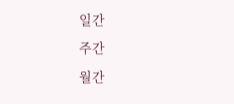일간
주간
월간